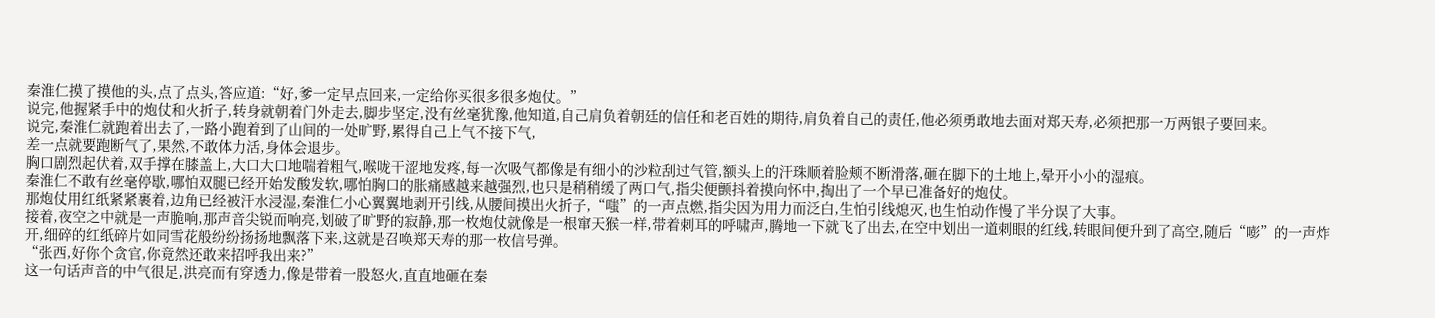秦淮仁摸了摸他的头,点了点头,答应道:“好,爹一定早点回来,一定给你买很多很多炮仗。”
说完,他握紧手中的炮仗和火折子,转身就朝着门外走去,脚步坚定,没有丝毫犹豫,他知道,自己肩负着朝廷的信任和老百姓的期待,肩负着自己的责任,他必须勇敢地去面对郑天寿,必须把那一万两银子要回来。
说完,秦淮仁就跑着出去了,一路小跑着到了山间的一处旷野,累得自己上气不接下气,
差一点就要跑断气了,果然,不敢体力活,身体会退步。
胸口剧烈起伏着,双手撑在膝盖上,大口大口地喘着粗气,喉咙干涩地发疼,每一次吸气都像是有细小的沙粒刮过气管,额头上的汗珠顺着脸颊不断滑落,砸在脚下的土地上,晕开小小的湿痕。
秦淮仁不敢有丝毫停歇,哪怕双腿已经开始发酸发软,哪怕胸口的胀痛感越来越强烈,也只是稍稍缓了两口气,指尖便颤抖着摸向怀中,掏出了一个早已准备好的炮仗。
那炮仗用红纸紧紧裹着,边角已经被汗水浸湿,秦淮仁小心翼翼地剥开引线,从腰间摸出火折子,“嗤”的一声点燃,指尖因为用力而泛白,生怕引线熄灭,也生怕动作慢了半分误了大事。
接着,夜空之中就是一声脆响,那声音尖锐而响亮,划破了旷野的寂静,那一枚炮仗就像是一根窜天猴一样,带着刺耳的呼啸声,腾地一下就飞了出去,在空中划出一道刺眼的红线,转眼间便升到了高空,随后“嘭”的一声炸开,细碎的红纸碎片如同雪花般纷纷扬扬地飘落下来,这就是召唤郑天寿的那一枚信号弹。
“张西,好你个贪官,你竟然还敢来招呼我出来?”
这一句话声音的中气很足,洪亮而有穿透力,像是带着一股怒火,直直地砸在秦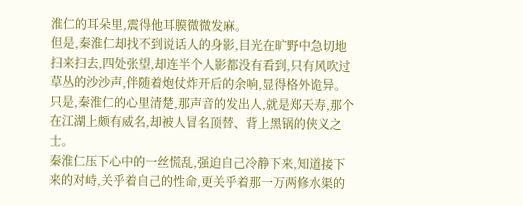淮仁的耳朵里,震得他耳膜微微发麻。
但是,秦淮仁却找不到说话人的身影,目光在旷野中急切地扫来扫去,四处张望,却连半个人影都没有看到,只有风吹过草丛的沙沙声,伴随着炮仗炸开后的余响,显得格外诡异。
只是,秦淮仁的心里清楚,那声音的发出人,就是郑天寿,那个在江湖上颇有威名,却被人冒名顶替、背上黑锅的侠义之士。
秦淮仁压下心中的一丝慌乱,强迫自己冷静下来,知道接下来的对峙,关乎着自己的性命,更关乎着那一万两修水渠的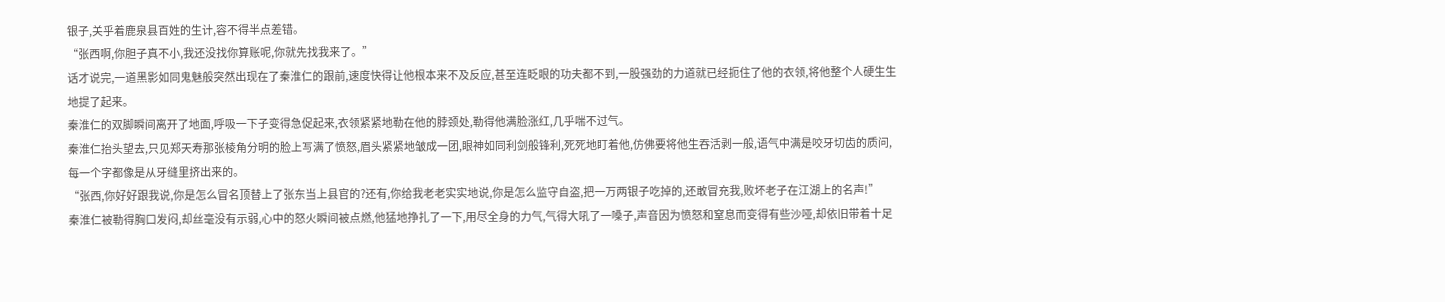银子,关乎着鹿泉县百姓的生计,容不得半点差错。
“张西啊,你胆子真不小,我还没找你算账呢,你就先找我来了。”
话才说完,一道黑影如同鬼魅般突然出现在了秦淮仁的跟前,速度快得让他根本来不及反应,甚至连眨眼的功夫都不到,一股强劲的力道就已经扼住了他的衣领,将他整个人硬生生地提了起来。
秦淮仁的双脚瞬间离开了地面,呼吸一下子变得急促起来,衣领紧紧地勒在他的脖颈处,勒得他满脸涨红,几乎喘不过气。
秦淮仁抬头望去,只见郑天寿那张棱角分明的脸上写满了愤怒,眉头紧紧地皱成一团,眼神如同利剑般锋利,死死地盯着他,仿佛要将他生吞活剥一般,语气中满是咬牙切齿的质问,每一个字都像是从牙缝里挤出来的。
“张西,你好好跟我说,你是怎么冒名顶替上了张东当上县官的?还有,你给我老老实实地说,你是怎么监守自盗,把一万两银子吃掉的,还敢冒充我,败坏老子在江湖上的名声!”
秦淮仁被勒得胸口发闷,却丝毫没有示弱,心中的怒火瞬间被点燃,他猛地挣扎了一下,用尽全身的力气,气得大吼了一嗓子,声音因为愤怒和窒息而变得有些沙哑,却依旧带着十足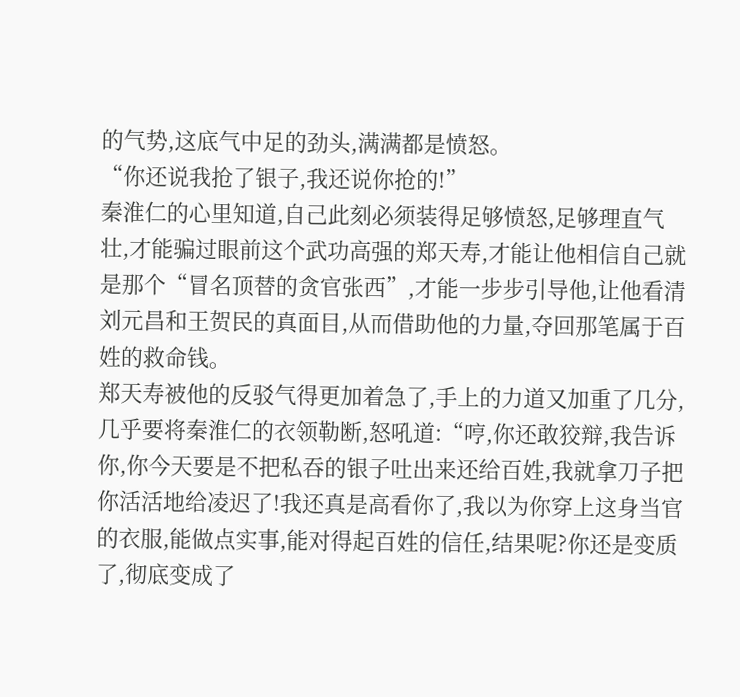的气势,这底气中足的劲头,满满都是愤怒。
“你还说我抢了银子,我还说你抢的!”
秦淮仁的心里知道,自己此刻必须装得足够愤怒,足够理直气壮,才能骗过眼前这个武功高强的郑天寿,才能让他相信自己就是那个“冒名顶替的贪官张西”,才能一步步引导他,让他看清刘元昌和王贺民的真面目,从而借助他的力量,夺回那笔属于百姓的救命钱。
郑天寿被他的反驳气得更加着急了,手上的力道又加重了几分,几乎要将秦淮仁的衣领勒断,怒吼道:“哼,你还敢狡辩,我告诉你,你今天要是不把私吞的银子吐出来还给百姓,我就拿刀子把你活活地给凌迟了!我还真是高看你了,我以为你穿上这身当官的衣服,能做点实事,能对得起百姓的信任,结果呢?你还是变质了,彻底变成了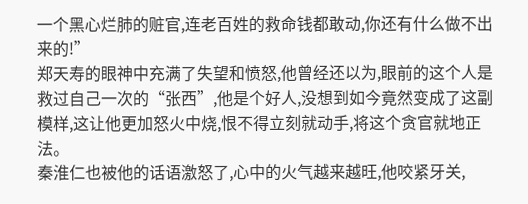一个黑心烂肺的赃官,连老百姓的救命钱都敢动,你还有什么做不出来的!”
郑天寿的眼神中充满了失望和愤怒,他曾经还以为,眼前的这个人是救过自己一次的“张西”,他是个好人,没想到如今竟然变成了这副模样,这让他更加怒火中烧,恨不得立刻就动手,将这个贪官就地正法。
秦淮仁也被他的话语激怒了,心中的火气越来越旺,他咬紧牙关,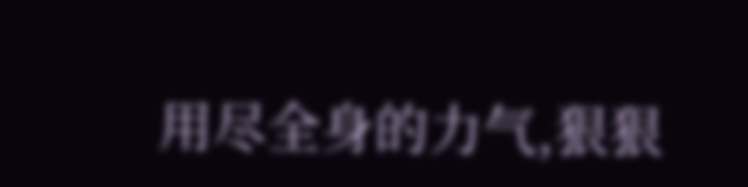用尽全身的力气,狠狠